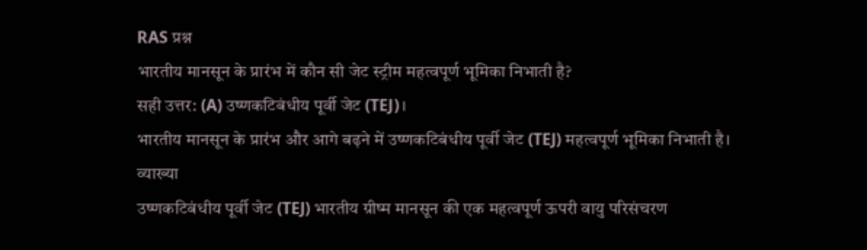RAS प्रश्न
भारतीय मानसून के प्रारंभ में कौन सी जेट स्ट्रीम महत्वपूर्ण भूमिका निभाती है?
सही उत्तर: (A) उष्णकटिबंधीय पूर्वी जेट (TEJ)।
भारतीय मानसून के प्रारंभ और आगे बढ़ने में उष्णकटिबंधीय पूर्वी जेट (TEJ) महत्वपूर्ण भूमिका निभाती है।
व्याख्या
उष्णकटिबंधीय पूर्वी जेट (TEJ) भारतीय ग्रीष्म मानसून की एक महत्वपूर्ण ऊपरी वायु परिसंचरण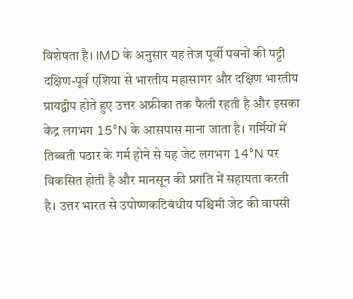विशेषता है। IMD के अनुसार यह तेज पूर्वी पवनों की पट्टी दक्षिण-पूर्व एशिया से भारतीय महासागर और दक्षिण भारतीय प्रायद्वीप होते हुए उत्तर अफ्रीका तक फैली रहती है और इसका केंद्र लगभग 15°N के आसपास माना जाता है। गर्मियों में तिब्बती पठार के गर्म होने से यह जेट लगभग 14°N पर विकसित होती है और मानसून की प्रगति में सहायता करती है। उत्तर भारत से उपोष्णकटिबंधीय पश्चिमी जेट की वापसी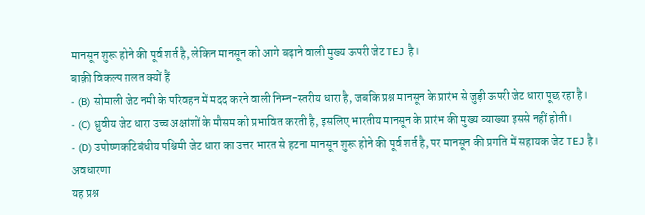मानसून शुरू होने की पूर्व शर्त है, लेकिन मानसून को आगे बढ़ाने वाली मुख्य ऊपरी जेट TEJ है।
बाक़ी विकल्प ग़लत क्यों हैं
- (B) सोमाली जेट नमी के परिवहन में मदद करने वाली निम्न-स्तरीय धारा है, जबकि प्रश्न मानसून के प्रारंभ से जुड़ी ऊपरी जेट धारा पूछ रहा है।
- (C) ध्रुवीय जेट धारा उच्च अक्षांशों के मौसम को प्रभावित करती है, इसलिए भारतीय मानसून के प्रारंभ की मुख्य व्याख्या इससे नहीं होती।
- (D) उपोष्णकटिबंधीय पश्चिमी जेट धारा का उत्तर भारत से हटना मानसून शुरू होने की पूर्व शर्त है, पर मानसून की प्रगति में सहायक जेट TEJ है।
अवधारणा
यह प्रश्न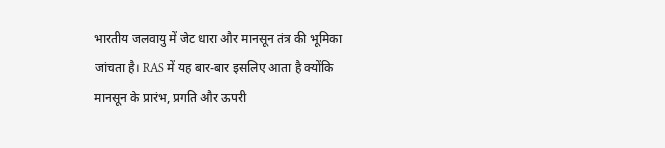भारतीय जलवायु में जेट धारा और मानसून तंत्र की भूमिका जांचता है। RAS में यह बार-बार इसलिए आता है क्योंकि मानसून के प्रारंभ, प्रगति और ऊपरी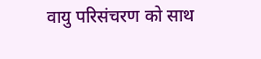वायु परिसंचरण को साथ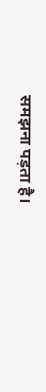समझना पड़ता है।